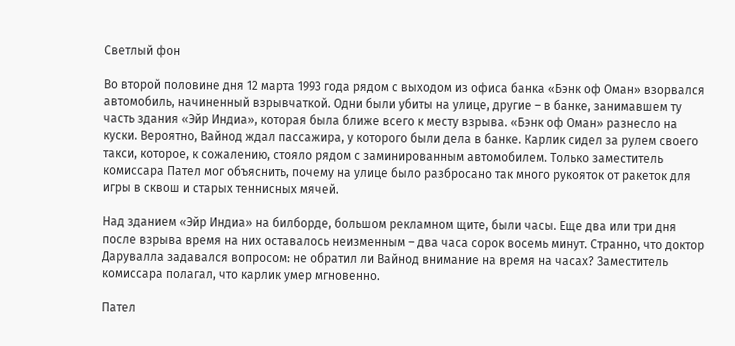Светлый фон

Во второй половине дня 12 марта 1993 года рядом с выходом из офиса банка «Бэнк оф Оман» взорвался автомобиль, начиненный взрывчаткой. Одни были убиты на улице, другие – в банке, занимавшем ту часть здания «Эйр Индиа», которая была ближе всего к месту взрыва. «Бэнк оф Оман» разнесло на куски. Вероятно, Вайнод ждал пассажира, у которого были дела в банке. Карлик сидел за рулем своего такси, которое, к сожалению, стояло рядом с заминированным автомобилем. Только заместитель комиссара Пател мог объяснить, почему на улице было разбросано так много рукояток от ракеток для игры в сквош и старых теннисных мячей.

Над зданием «Эйр Индиа» на билборде, большом рекламном щите, были часы. Еще два или три дня после взрыва время на них оставалось неизменным – два часа сорок восемь минут. Странно, что доктор Дарувалла задавался вопросом: не обратил ли Вайнод внимание на время на часах? Заместитель комиссара полагал, что карлик умер мгновенно.

Пател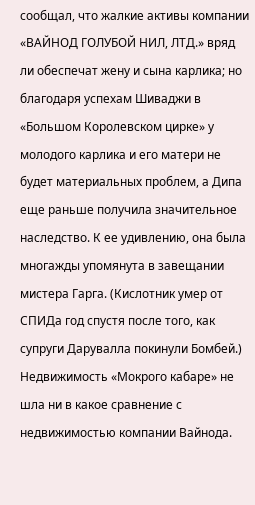сообщал, что жалкие активы компании «ВАЙНОД ГОЛУБОЙ НИЛ, ЛТД.» вряд ли обеспечат жену и сына карлика; но благодаря успехам Шиваджи в «Большом Королевском цирке» у молодого карлика и его матери не будет материальных проблем, а Дипа еще раньше получила значительное наследство. К ее удивлению, она была многажды упомянута в завещании мистера Гарга. (Кислотник умер от СПИДа год спустя после того, как супруги Дарувалла покинули Бомбей.) Недвижимость «Мокрого кабаре» не шла ни в какое сравнение с недвижимостью компании Вайнода.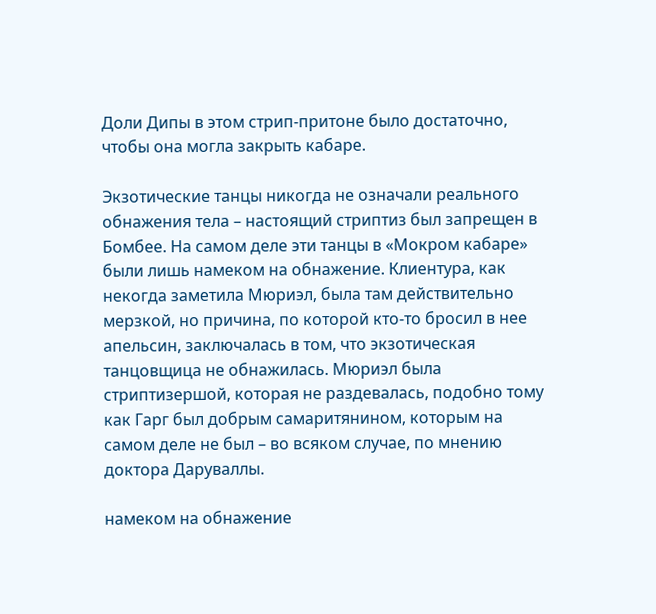Доли Дипы в этом стрип-притоне было достаточно, чтобы она могла закрыть кабаре.

Экзотические танцы никогда не означали реального обнажения тела – настоящий стриптиз был запрещен в Бомбее. На самом деле эти танцы в «Мокром кабаре» были лишь намеком на обнажение. Клиентура, как некогда заметила Мюриэл, была там действительно мерзкой, но причина, по которой кто-то бросил в нее апельсин, заключалась в том, что экзотическая танцовщица не обнажилась. Мюриэл была стриптизершой, которая не раздевалась, подобно тому как Гарг был добрым самаритянином, которым на самом деле не был – во всяком случае, по мнению доктора Даруваллы.

намеком на обнажение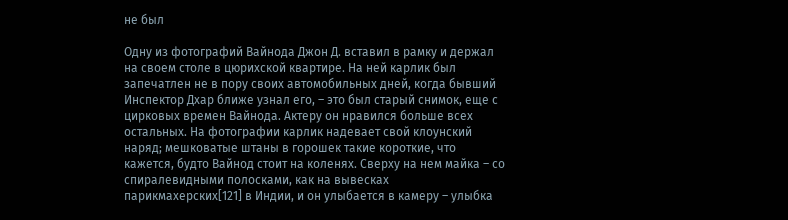не был

Одну из фотографий Вайнода Джон Д. вставил в рамку и держал на своем столе в цюрихской квартире. На ней карлик был запечатлен не в пору своих автомобильных дней, когда бывший Инспектор Дхар ближе узнал его, – это был старый снимок, еще с цирковых времен Вайнода. Актеру он нравился больше всех остальных. На фотографии карлик надевает свой клоунский наряд; мешковатые штаны в горошек такие короткие, что кажется, будто Вайнод стоит на коленях. Сверху на нем майка – со спиралевидными полосками, как на вывесках парикмахерских[121] в Индии, и он улыбается в камеру – улыбка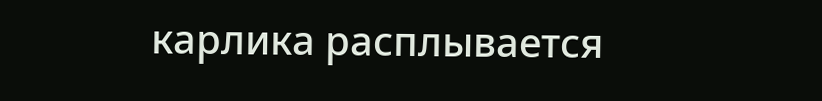карлика расплывается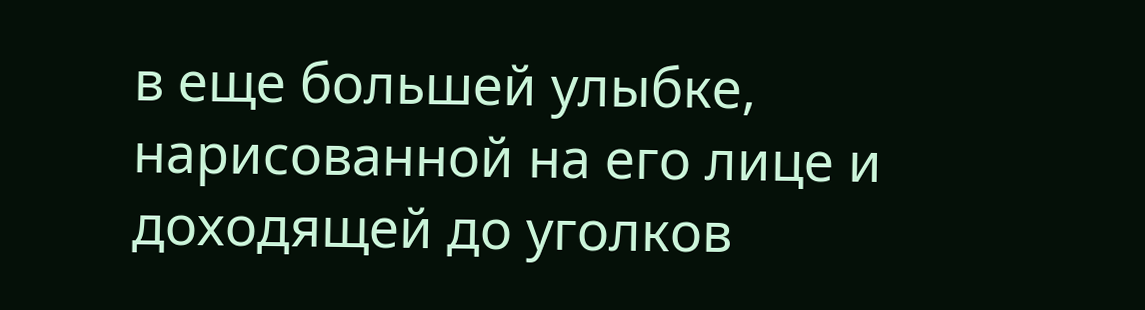в еще большей улыбке, нарисованной на его лице и доходящей до уголков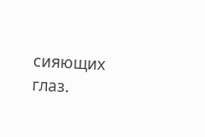сияющих глаз.